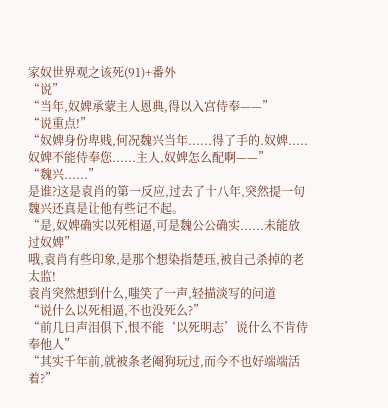家奴世界观之该死(91)+番外
“说”
“当年,奴婢承蒙主人恩典,得以入宫侍奉——”
“说重点!”
“奴婢身份卑贱,何况魏兴当年......得了手的.奴婢.....奴婢不能侍奉您......主人,奴婢怎么配啊——”
“魏兴......”
是谁?这是袁肖的第一反应,过去了十八年,突然提一句魏兴还真是让他有些记不起。
“是,奴婢确实以死相逼,可是魏公公确实......未能放过奴婢”
哦,袁肖有些印象,是那个想染指楚珏,被自己杀掉的老太监!
袁肖突然想到什么,嗤笑了一声,轻描淡写的问道
“说什么以死相逼,不也没死么?”
“前几日声泪俱下,恨不能‘以死明志’说什么不肯侍奉他人”
“其实千年前,就被条老阉狗玩过,而今不也好端端活着?”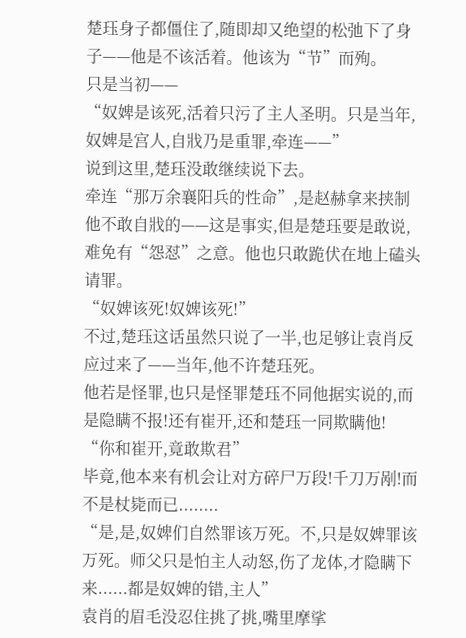楚珏身子都僵住了,随即却又绝望的松弛下了身子——他是不该活着。他该为“节”而殉。
只是当初——
“奴婢是该死,活着只污了主人圣明。只是当年,奴婢是宫人,自戕乃是重罪,牵连——”
说到这里,楚珏没敢继续说下去。
牵连“那万余襄阳兵的性命”,是赵赫拿来挟制他不敢自戕的——这是事实,但是楚珏要是敢说,难免有“怨怼”之意。他也只敢跪伏在地上磕头请罪。
“奴婢该死!奴婢该死!”
不过,楚珏这话虽然只说了一半,也足够让袁肖反应过来了——当年,他不许楚珏死。
他若是怪罪,也只是怪罪楚珏不同他据实说的,而是隐瞒不报!还有崔开,还和楚珏一同欺瞒他!
“你和崔开,竟敢欺君”
毕竟,他本来有机会让对方碎尸万段!千刀万剐!而不是杖毙而已........
“是,是,奴婢们自然罪该万死。不,只是奴婢罪该万死。师父只是怕主人动怒,伤了龙体,才隐瞒下来......都是奴婢的错,主人”
袁肖的眉毛没忍住挑了挑,嘴里摩挲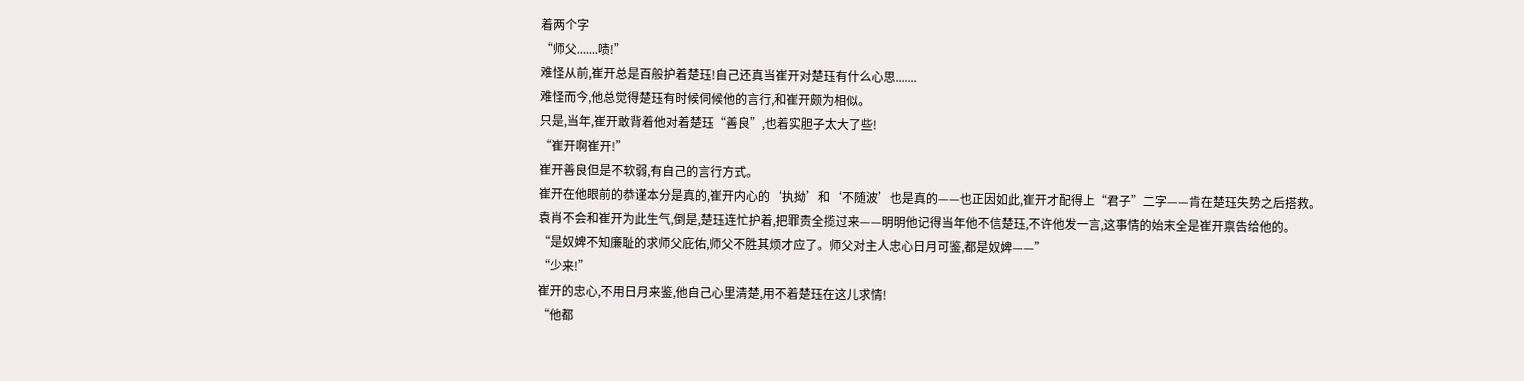着两个字
“师父.......啧!”
难怪从前,崔开总是百般护着楚珏!自己还真当崔开对楚珏有什么心思.......
难怪而今,他总觉得楚珏有时候伺候他的言行,和崔开颇为相似。
只是,当年,崔开敢背着他对着楚珏“善良”,也着实胆子太大了些!
“崔开啊崔开!”
崔开善良但是不软弱,有自己的言行方式。
崔开在他眼前的恭谨本分是真的,崔开内心的‘执拗’和‘不随波’也是真的——也正因如此,崔开才配得上“君子”二字——肯在楚珏失势之后搭救。
袁肖不会和崔开为此生气,倒是,楚珏连忙护着,把罪责全揽过来——明明他记得当年他不信楚珏,不许他发一言,这事情的始末全是崔开禀告给他的。
“是奴婢不知廉耻的求师父庇佑,师父不胜其烦才应了。师父对主人忠心日月可鉴,都是奴婢——”
“少来!”
崔开的忠心,不用日月来鉴,他自己心里清楚,用不着楚珏在这儿求情!
“他都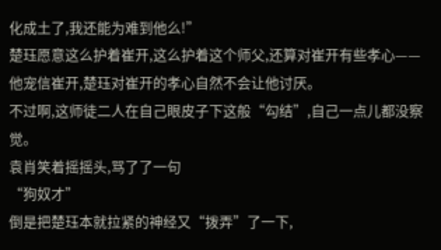化成土了,我还能为难到他么!”
楚珏愿意这么护着崔开,这么护着这个师父,还算对崔开有些孝心——他宠信崔开,楚珏对崔开的孝心自然不会让他讨厌。
不过啊,这师徒二人在自己眼皮子下这般“勾结”,自己一点儿都没察觉。
袁肖笑着摇摇头,骂了了一句
“狗奴才”
倒是把楚珏本就拉紧的神经又“拨弄”了一下,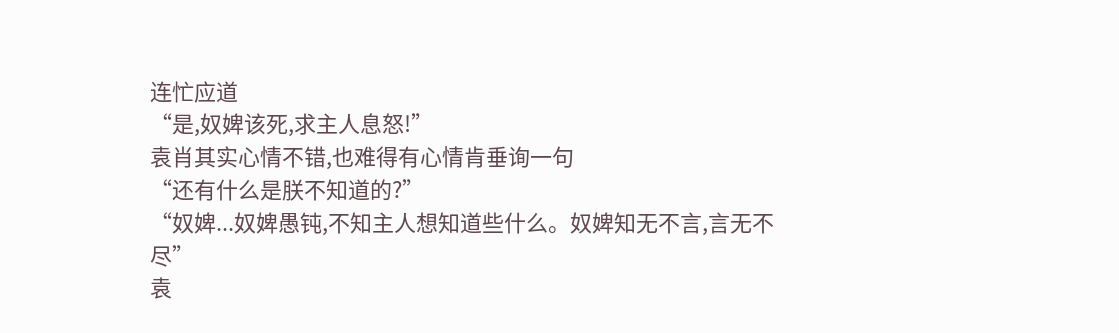连忙应道
“是,奴婢该死,求主人息怒!”
袁肖其实心情不错,也难得有心情肯垂询一句
“还有什么是朕不知道的?”
“奴婢...奴婢愚钝,不知主人想知道些什么。奴婢知无不言,言无不尽”
袁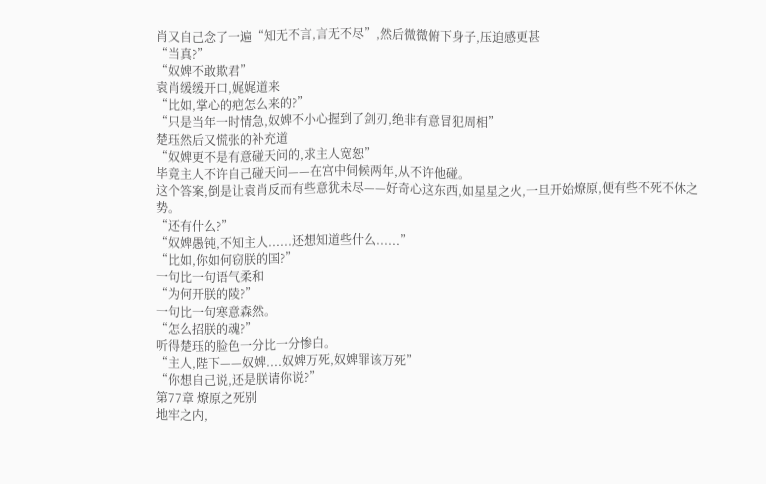肖又自己念了一遍“知无不言,言无不尽”,然后微微俯下身子,压迫感更甚
“当真?”
“奴婢不敢欺君”
袁肖缓缓开口,娓娓道来
“比如,掌心的疤怎么来的?”
“只是当年一时情急,奴婢不小心握到了剑刃,绝非有意冒犯周相”
楚珏然后又慌张的补充道
“奴婢更不是有意碰天问的,求主人宽恕”
毕竟主人不许自己碰天问——在宫中伺候两年,从不许他碰。
这个答案,倒是让袁肖反而有些意犹未尽——好奇心这东西,如星星之火,一旦开始燎原,便有些不死不休之势。
“还有什么?”
“奴婢愚钝,不知主人......还想知道些什么......”
“比如,你如何窃朕的国?”
一句比一句语气柔和
“为何开朕的陵?”
一句比一句寒意森然。
“怎么招朕的魂?”
听得楚珏的脸色一分比一分惨白。
“主人,陛下——奴婢....奴婢万死,奴婢罪该万死”
“你想自己说,还是朕请你说?”
第77章 燎原之死别
地牢之内,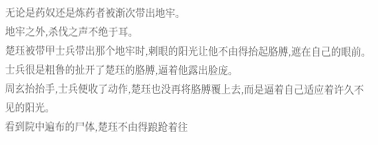无论是药奴还是炼药者被渐次带出地牢。
地牢之外,杀伐之声不绝于耳。
楚珏被带甲士兵带出那个地牢时,刺眼的阳光让他不由得抬起胳膊,遮在自己的眼前。
士兵很是粗鲁的扯开了楚珏的胳膊,逼着他露出脸庞。
周玄抬抬手,士兵便收了动作,楚珏也没再将胳膊覆上去,而是逼着自己适应着许久不见的阳光。
看到院中遍布的尸体,楚珏不由得踉跄着往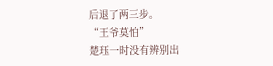后退了两三步。
“王爷莫怕”
楚珏一时没有辨别出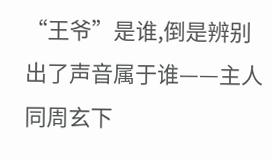“王爷”是谁,倒是辨别出了声音属于谁——主人同周玄下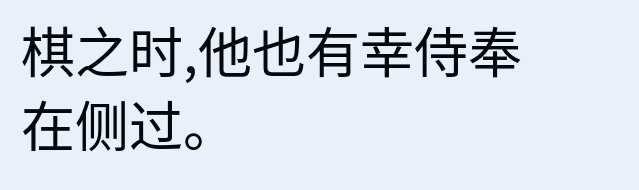棋之时,他也有幸侍奉在侧过。